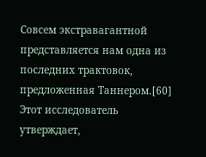Совсем экстравагантной представляется нам одна из последних трактовок, предложенная Таннером.[60] Этот исследователь утверждает,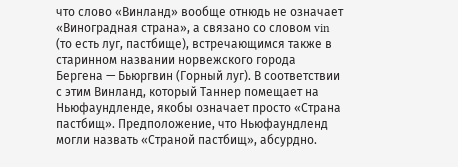что слово «Винланд» вообще отнюдь не означает «Виноградная страна», а связано со словом vin (то есть луг, пастбище), встречающимся также в старинном названии норвежского города Бергена — Бьюргвин (Горный луг). В соответствии с этим Винланд, который Таннер помещает на Ньюфаундленде, якобы означает просто «Страна пастбищ». Предположение, что Ньюфаундленд могли назвать «Страной пастбищ», абсурдно.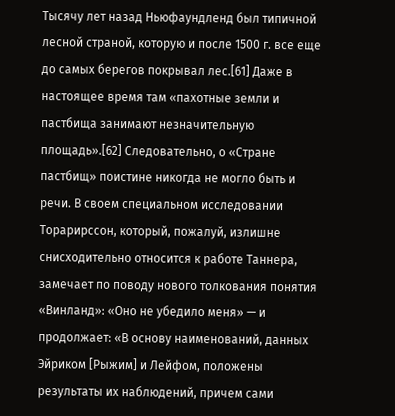Тысячу лет назад Ньюфаундленд был типичной лесной страной, которую и после 1500 г. все еще до самых берегов покрывал лес.[61] Даже в настоящее время там «пахотные земли и пастбища занимают незначительную площадь».[62] Следовательно, о «Стране пастбищ» поистине никогда не могло быть и речи. В своем специальном исследовании Торарирссон, который, пожалуй, излишне снисходительно относится к работе Таннера, замечает по поводу нового толкования понятия «Винланд»: «Оно не убедило меня» — и продолжает: «В основу наименований, данных Эйриком [Рыжим] и Лейфом, положены результаты их наблюдений, причем сами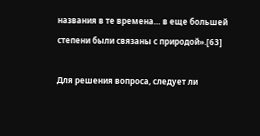названия в те времена… в еще большей степени были связаны с природой».[63]

Для решения вопроса, следует ли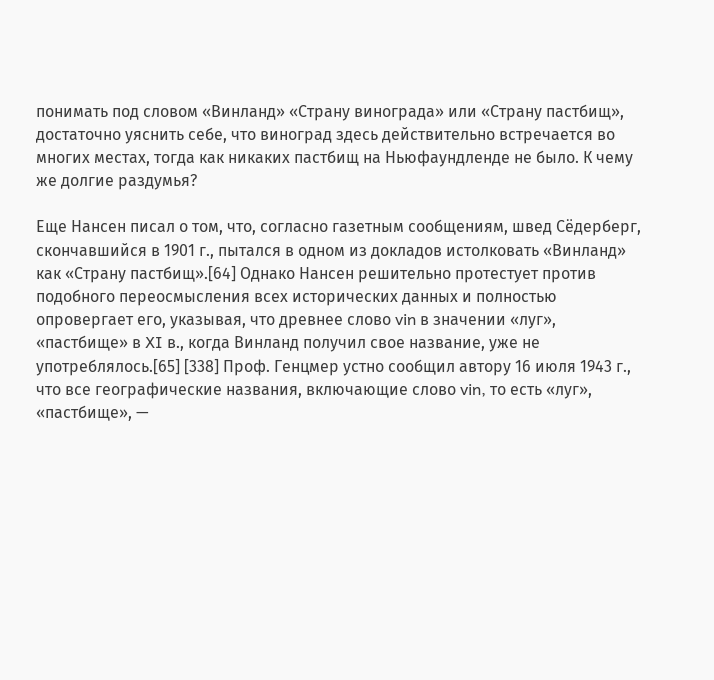понимать под словом «Винланд» «Страну винограда» или «Страну пастбищ», достаточно уяснить себе, что виноград здесь действительно встречается во многих местах, тогда как никаких пастбищ на Ньюфаундленде не было. К чему же долгие раздумья?

Еще Нансен писал о том, что, согласно газетным сообщениям, швед Сёдерберг, скончавшийся в 1901 г., пытался в одном из докладов истолковать «Винланд» как «Страну пастбищ».[64] Однако Нансен решительно протестует против подобного переосмысления всех исторических данных и полностью опровергает его, указывая, что древнее слово vin в значении «луг», «пастбище» в XI в., когда Винланд получил свое название, уже не употреблялось.[65] [338] Проф. Генцмер устно сообщил автору 16 июля 1943 г., что все географические названия, включающие слово vin, то есть «луг», «пастбище», —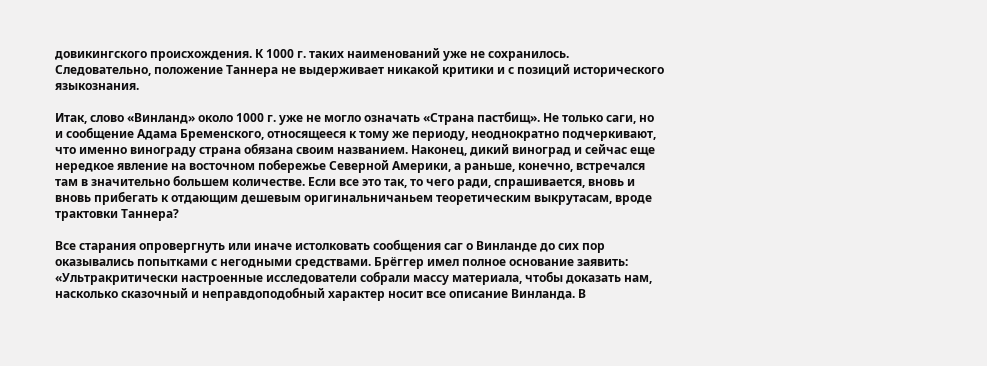довикингского происхождения. К 1000 г. таких наименований уже не сохранилось. Следовательно, положение Таннера не выдерживает никакой критики и с позиций исторического языкознания.

Итак, слово «Винланд» около 1000 г. уже не могло означать «Страна пастбищ». Не только саги, но и сообщение Адама Бременского, относящееся к тому же периоду, неоднократно подчеркивают, что именно винограду страна обязана своим названием. Наконец, дикий виноград и сейчас еще нередкое явление на восточном побережье Северной Америки, а раньше, конечно, встречался там в значительно большем количестве. Если все это так, то чего ради, спрашивается, вновь и вновь прибегать к отдающим дешевым оригинальничаньем теоретическим выкрутасам, вроде трактовки Таннера?

Все старания опровергнуть или иначе истолковать сообщения саг о Винланде до сих пор оказывались попытками с негодными средствами. Брёггер имел полное основание заявить: «Ультракритически настроенные исследователи собрали массу материала, чтобы доказать нам, насколько сказочный и неправдоподобный характер носит все описание Винланда. В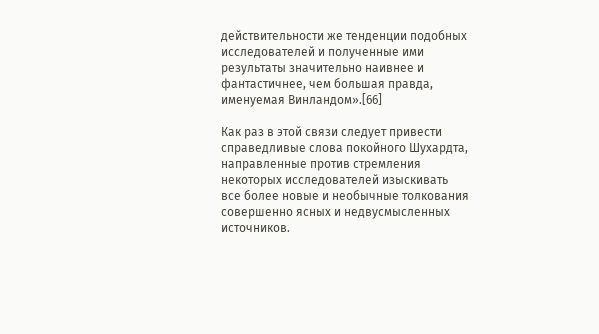действительности же тенденции подобных исследователей и полученные ими результаты значительно наивнее и фантастичнее, чем большая правда, именуемая Винландом».[66]

Как раз в этой связи следует привести справедливые слова покойного Шухардта, направленные против стремления некоторых исследователей изыскивать все более новые и необычные толкования совершенно ясных и недвусмысленных источников.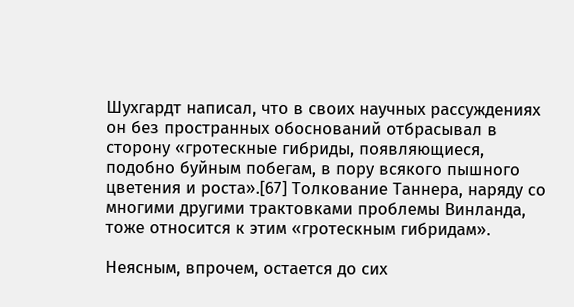Шухгардт написал, что в своих научных рассуждениях он без пространных обоснований отбрасывал в сторону «гротескные гибриды, появляющиеся, подобно буйным побегам, в пору всякого пышного цветения и роста».[67] Толкование Таннера, наряду со многими другими трактовками проблемы Винланда, тоже относится к этим «гротескным гибридам».

Неясным, впрочем, остается до сих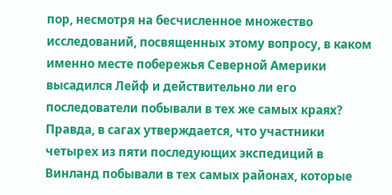пор, несмотря на бесчисленное множество исследований, посвященных этому вопросу, в каком именно месте побережья Северной Америки высадился Лейф и действительно ли его последователи побывали в тех же самых краях? Правда, в сагах утверждается, что участники четырех из пяти последующих экспедиций в Винланд побывали в тех самых районах, которые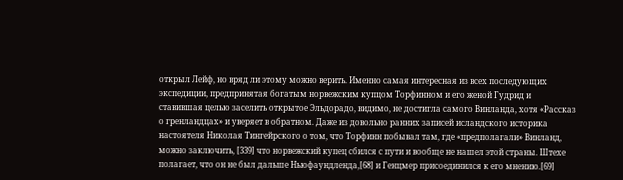открыл Лейф, но вряд ли этому можно верить. Именно самая интересная из всех последующих экспедиции, предпринятая богатым норвежским купцом Торфинном и его женой Гудрид и ставившая целью заселить открытое Эльдорадо, видимо, не достигла самого Винланда, хотя «Рассказ о гренландцах» и уверяет в обратном. Даже из довольно ранних записей исландского историка настоятеля Николая Тингейрского о том, что Торфинн побывал там, где «предполагали» Винланд, можно заключить, [339] что норвежский купец сбился с пути и вообще не нашел этой страны. Штехе полагает, что он не был дальше Ньюфаундленда,[68] и Генцмер присоединился к его мнению.[69]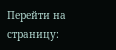Перейти на страницу: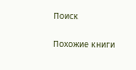Поиск

Похожие книги